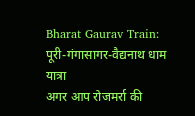Bharat Gaurav Train: पूरी-गंगासागर-वैद्यनाथ धाम यात्रा
अगर आप रोजमर्रा की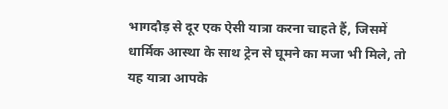भागदौड़ से दूर एक ऐसी यात्रा करना चाहते हैं, जिसमें धार्मिक आस्था के साथ ट्रेन से घूमने का मजा भी मिले, तो यह यात्रा आपके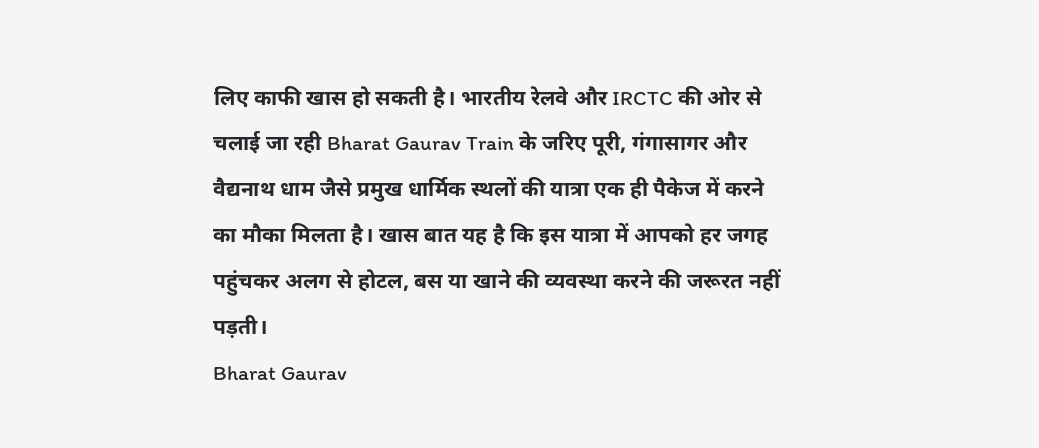लिए काफी खास हो सकती है। भारतीय रेलवे और IRCTC की ओर से चलाई जा रही Bharat Gaurav Train के जरिए पूरी, गंगासागर और वैद्यनाथ धाम जैसे प्रमुख धार्मिक स्थलों की यात्रा एक ही पैकेज में करने का मौका मिलता है। खास बात यह है कि इस यात्रा में आपको हर जगह पहुंचकर अलग से होटल, बस या खाने की व्यवस्था करने की जरूरत नहीं पड़ती।
Bharat Gaurav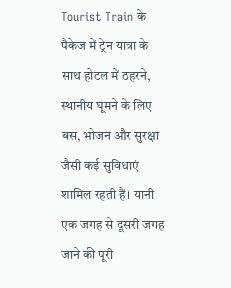Tourist Train के पैकेज में ट्रेन यात्रा के साथ होटल में ठहरने, स्थानीय घूमने के लिए बस, भोजन और सुरक्षा जैसी कई सुविधाएं शामिल रहती हैं। यानी एक जगह से दूसरी जगह जाने की पूरी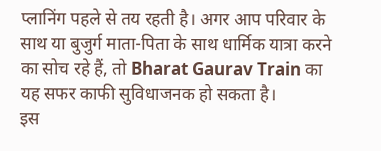प्लानिंग पहले से तय रहती है। अगर आप परिवार के साथ या बुजुर्ग माता-पिता के साथ धार्मिक यात्रा करने का सोच रहे हैं, तो Bharat Gaurav Train का यह सफर काफी सुविधाजनक हो सकता है।
इस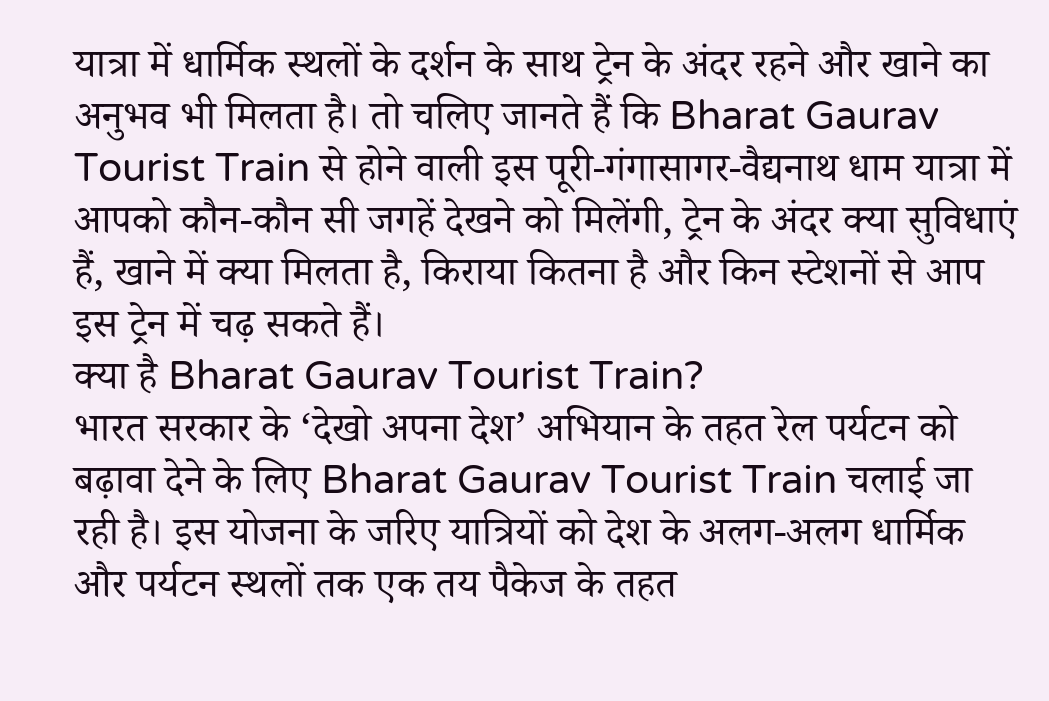यात्रा में धार्मिक स्थलों के दर्शन के साथ ट्रेन के अंदर रहने और खाने का अनुभव भी मिलता है। तो चलिए जानते हैं कि Bharat Gaurav Tourist Train से होने वाली इस पूरी-गंगासागर-वैद्यनाथ धाम यात्रा में आपको कौन-कौन सी जगहें देखने को मिलेंगी, ट्रेन के अंदर क्या सुविधाएं हैं, खाने में क्या मिलता है, किराया कितना है और किन स्टेशनों से आप इस ट्रेन में चढ़ सकते हैं।
क्या है Bharat Gaurav Tourist Train?
भारत सरकार के ‘देखो अपना देश’ अभियान के तहत रेल पर्यटन को बढ़ावा देने के लिए Bharat Gaurav Tourist Train चलाई जा रही है। इस योजना के जरिए यात्रियों को देश के अलग-अलग धार्मिक और पर्यटन स्थलों तक एक तय पैकेज के तहत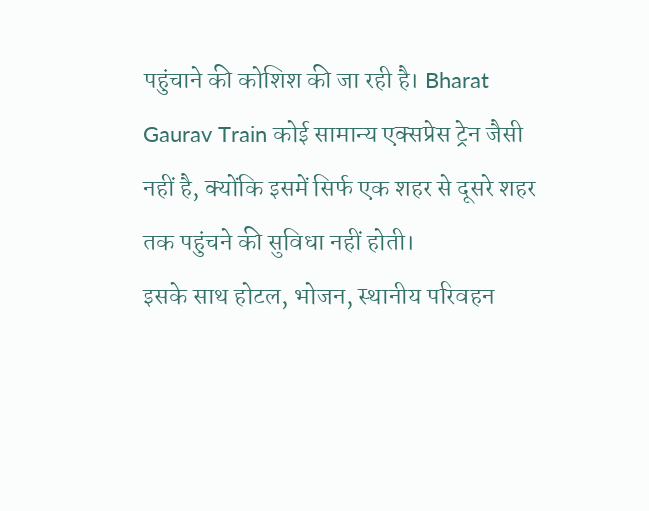पहुंचाने की कोशिश की जा रही है। Bharat Gaurav Train कोई सामान्य एक्सप्रेस ट्रेन जैसी नहीं है, क्योंकि इसमें सिर्फ एक शहर से दूसरे शहर तक पहुंचने की सुविधा नहीं होती।
इसके साथ होटल, भोजन, स्थानीय परिवहन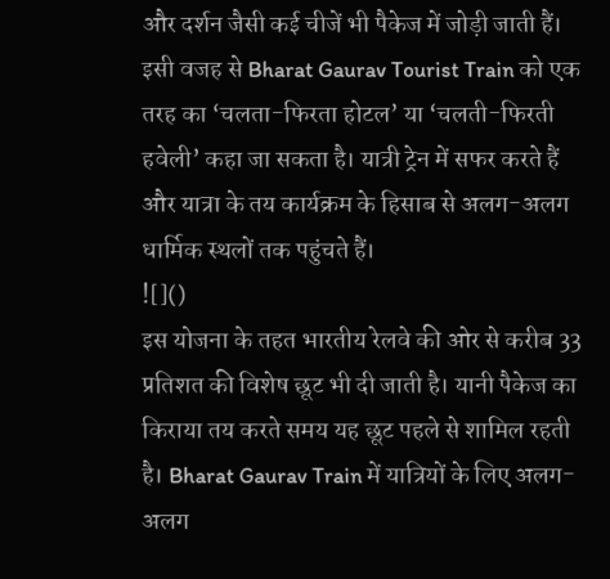और दर्शन जैसी कई चीजें भी पैकेज में जोड़ी जाती हैं। इसी वजह से Bharat Gaurav Tourist Train को एक तरह का ‘चलता-फिरता होटल’ या ‘चलती-फिरती हवेली’ कहा जा सकता है। यात्री ट्रेन में सफर करते हैं और यात्रा के तय कार्यक्रम के हिसाब से अलग-अलग धार्मिक स्थलों तक पहुंचते हैं।
![]()
इस योजना के तहत भारतीय रेलवे की ओर से करीब 33 प्रतिशत की विशेष छूट भी दी जाती है। यानी पैकेज का किराया तय करते समय यह छूट पहले से शामिल रहती है। Bharat Gaurav Train में यात्रियों के लिए अलग-अलग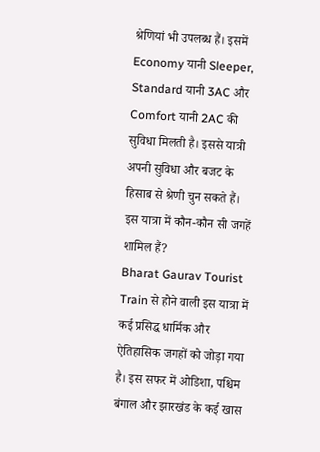श्रेणियां भी उपलब्ध हैं। इसमें Economy यानी Sleeper, Standard यानी 3AC और Comfort यानी 2AC की सुविधा मिलती है। इससे यात्री अपनी सुविधा और बजट के हिसाब से श्रेणी चुन सकते हैं।
इस यात्रा में कौन-कौन सी जगहें शामिल हैं?
Bharat Gaurav Tourist Train से होने वाली इस यात्रा में कई प्रसिद्ध धार्मिक और ऐतिहासिक जगहों को जोड़ा गया है। इस सफर में ओडिशा, पश्चिम बंगाल और झारखंड के कई खास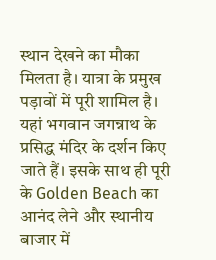स्थान देखने का मौका मिलता है। यात्रा के प्रमुख पड़ावों में पूरी शामिल है। यहां भगवान जगन्नाथ के प्रसिद्ध मंदिर के दर्शन किए जाते हैं। इसके साथ ही पूरी के Golden Beach का आनंद लेने और स्थानीय बाजार में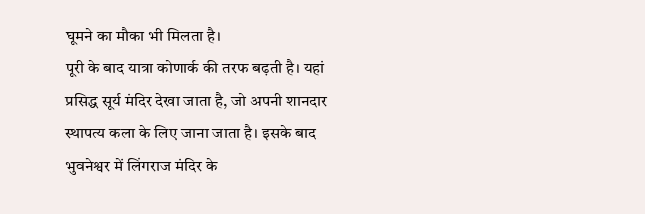घूमने का मौका भी मिलता है।
पूरी के बाद यात्रा कोणार्क की तरफ बढ़ती है। यहां प्रसिद्ध सूर्य मंदिर देखा जाता है, जो अपनी शानदार स्थापत्य कला के लिए जाना जाता है। इसके बाद भुवनेश्वर में लिंगराज मंदिर के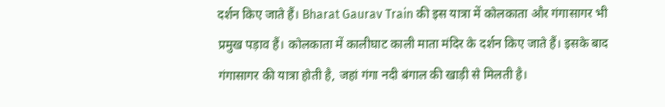दर्शन किए जाते हैं। Bharat Gaurav Train की इस यात्रा में कोलकाता और गंगासागर भी प्रमुख पड़ाव हैं। कोलकाता में कालीघाट काली माता मंदिर के दर्शन किए जाते हैं। इसके बाद गंगासागर की यात्रा होती है, जहां गंगा नदी बंगाल की खाड़ी से मिलती है।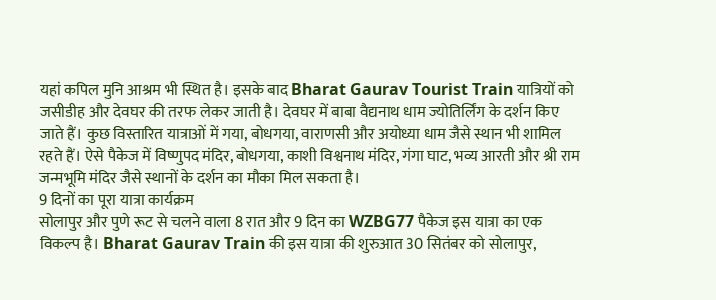यहां कपिल मुनि आश्रम भी स्थित है। इसके बाद Bharat Gaurav Tourist Train यात्रियों को जसीडीह और देवघर की तरफ लेकर जाती है। देवघर में बाबा वैद्यनाथ धाम ज्योतिर्लिंग के दर्शन किए जाते हैं। कुछ विस्तारित यात्राओं में गया, बोधगया, वाराणसी और अयोध्या धाम जैसे स्थान भी शामिल रहते हैं। ऐसे पैकेज में विष्णुपद मंदिर, बोधगया, काशी विश्वनाथ मंदिर, गंगा घाट, भव्य आरती और श्री राम जन्मभूमि मंदिर जैसे स्थानों के दर्शन का मौका मिल सकता है।
9 दिनों का पूरा यात्रा कार्यक्रम
सोलापुर और पुणे रूट से चलने वाला 8 रात और 9 दिन का WZBG77 पैकेज इस यात्रा का एक विकल्प है। Bharat Gaurav Train की इस यात्रा की शुरुआत 30 सितंबर को सोलापुर,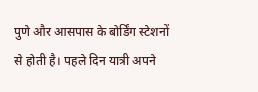पुणे और आसपास के बोर्डिंग स्टेशनों से होती है। पहले दिन यात्री अपने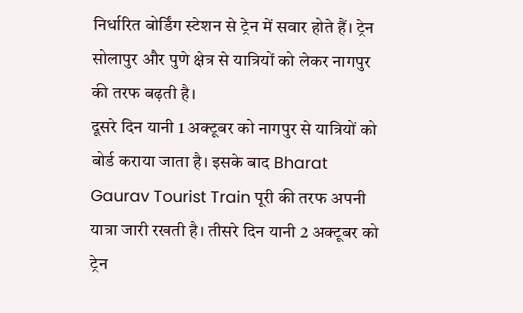निर्धारित बोर्डिंग स्टेशन से ट्रेन में सवार होते हैं। ट्रेन सोलापुर और पुणे क्षेत्र से यात्रियों को लेकर नागपुर की तरफ बढ़ती है।
दूसरे दिन यानी 1 अक्टूबर को नागपुर से यात्रियों को बोर्ड कराया जाता है। इसके बाद Bharat Gaurav Tourist Train पूरी की तरफ अपनी यात्रा जारी रखती है। तीसरे दिन यानी 2 अक्टूबर को ट्रेन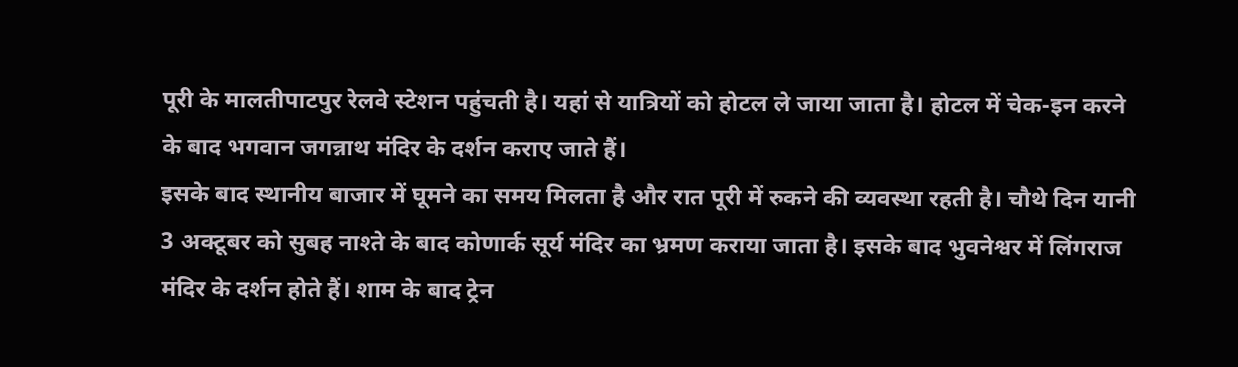पूरी के मालतीपाटपुर रेलवे स्टेशन पहुंचती है। यहां से यात्रियों को होटल ले जाया जाता है। होटल में चेक-इन करने के बाद भगवान जगन्नाथ मंदिर के दर्शन कराए जाते हैं।
इसके बाद स्थानीय बाजार में घूमने का समय मिलता है और रात पूरी में रुकने की व्यवस्था रहती है। चौथे दिन यानी 3 अक्टूबर को सुबह नाश्ते के बाद कोणार्क सूर्य मंदिर का भ्रमण कराया जाता है। इसके बाद भुवनेश्वर में लिंगराज मंदिर के दर्शन होते हैं। शाम के बाद ट्रेन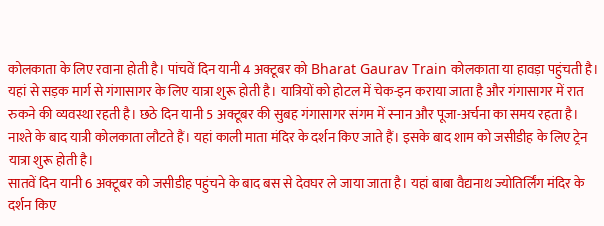कोलकाता के लिए रवाना होती है। पांचवें दिन यानी 4 अक्टूबर को Bharat Gaurav Train कोलकाता या हावड़ा पहुंचती है।
यहां से सड़क मार्ग से गंगासागर के लिए यात्रा शुरू होती है। यात्रियों को होटल में चेक-इन कराया जाता है और गंगासागर में रात रुकने की व्यवस्था रहती है। छठे दिन यानी 5 अक्टूबर की सुबह गंगासागर संगम में स्नान और पूजा-अर्चना का समय रहता है। नाश्ते के बाद यात्री कोलकाता लौटते हैं। यहां काली माता मंदिर के दर्शन किए जाते हैं। इसके बाद शाम को जसीडीह के लिए ट्रेन यात्रा शुरू होती है।
सातवें दिन यानी 6 अक्टूबर को जसीडीह पहुंचने के बाद बस से देवघर ले जाया जाता है। यहां बाबा वैद्यनाथ ज्योतिर्लिंग मंदिर के दर्शन किए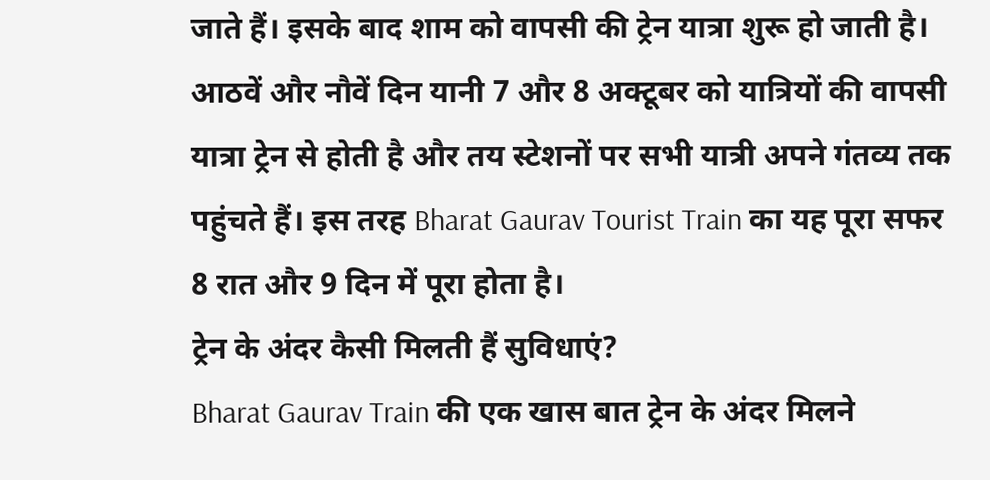जाते हैं। इसके बाद शाम को वापसी की ट्रेन यात्रा शुरू हो जाती है। आठवें और नौवें दिन यानी 7 और 8 अक्टूबर को यात्रियों की वापसी यात्रा ट्रेन से होती है और तय स्टेशनों पर सभी यात्री अपने गंतव्य तक पहुंचते हैं। इस तरह Bharat Gaurav Tourist Train का यह पूरा सफर 8 रात और 9 दिन में पूरा होता है।
ट्रेन के अंदर कैसी मिलती हैं सुविधाएं?
Bharat Gaurav Train की एक खास बात ट्रेन के अंदर मिलने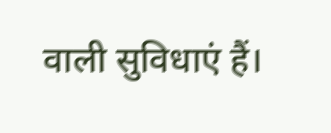वाली सुविधाएं हैं।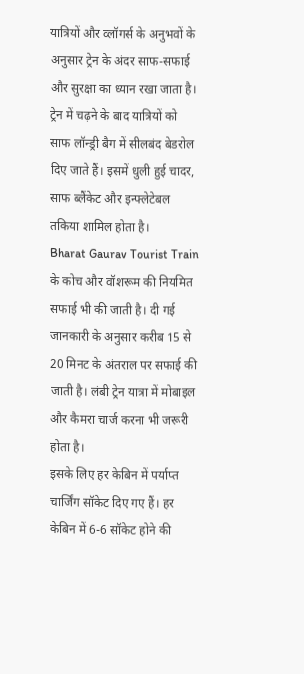यात्रियों और व्लॉगर्स के अनुभवों के अनुसार ट्रेन के अंदर साफ-सफाई और सुरक्षा का ध्यान रखा जाता है। ट्रेन में चढ़ने के बाद यात्रियों को साफ लॉन्ड्री बैग में सीलबंद बेडरोल दिए जाते हैं। इसमें धुली हुई चादर, साफ ब्लैंकेट और इन्फ्लेटेबल तकिया शामिल होता है।
Bharat Gaurav Tourist Train के कोच और वॉशरूम की नियमित सफाई भी की जाती है। दी गई जानकारी के अनुसार करीब 15 से 20 मिनट के अंतराल पर सफाई की जाती है। लंबी ट्रेन यात्रा में मोबाइल और कैमरा चार्ज करना भी जरूरी होता है।
इसके लिए हर केबिन में पर्याप्त चार्जिंग सॉकेट दिए गए हैं। हर केबिन में 6-6 सॉकेट होने की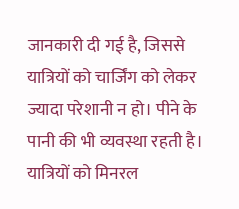जानकारी दी गई है, जिससे यात्रियों को चार्जिंग को लेकर ज्यादा परेशानी न हो। पीने के पानी की भी व्यवस्था रहती है। यात्रियों को मिनरल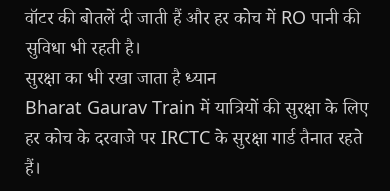वॉटर की बोतलें दी जाती हैं और हर कोच में RO पानी की सुविधा भी रहती है।
सुरक्षा का भी रखा जाता है ध्यान
Bharat Gaurav Train में यात्रियों की सुरक्षा के लिए हर कोच के दरवाजे पर IRCTC के सुरक्षा गार्ड तैनात रहते हैं।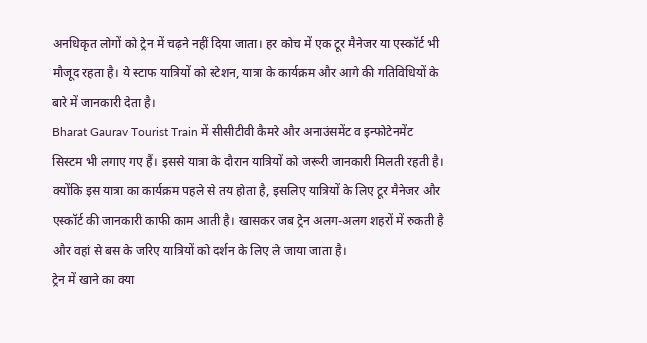अनधिकृत लोगों को ट्रेन में चढ़ने नहीं दिया जाता। हर कोच में एक टूर मैनेजर या एस्कॉर्ट भी मौजूद रहता है। ये स्टाफ यात्रियों को स्टेशन, यात्रा के कार्यक्रम और आगे की गतिविधियों के बारे में जानकारी देता है।
Bharat Gaurav Tourist Train में सीसीटीवी कैमरे और अनाउंसमेंट व इन्फोटेनमेंट सिस्टम भी लगाए गए हैं। इससे यात्रा के दौरान यात्रियों को जरूरी जानकारी मिलती रहती है। क्योंकि इस यात्रा का कार्यक्रम पहले से तय होता है, इसलिए यात्रियों के लिए टूर मैनेजर और एस्कॉर्ट की जानकारी काफी काम आती है। खासकर जब ट्रेन अलग-अलग शहरों में रुकती है और वहां से बस के जरिए यात्रियों को दर्शन के लिए ले जाया जाता है।
ट्रेन में खाने का क्या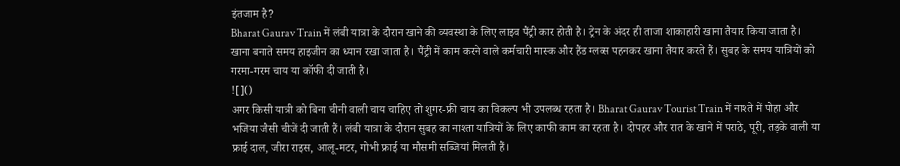इंतजाम है?
Bharat Gaurav Train में लंबी यात्रा के दौरान खाने की व्यवस्था के लिए लाइव पैंट्री कार होती है। ट्रेन के अंदर ही ताजा शाकाहारी खाना तैयार किया जाता है। खाना बनाते समय हाइजीन का ध्यान रखा जाता है। पैंट्री में काम करने वाले कर्मचारी मास्क और हैंड ग्लव्स पहनकर खाना तैयार करते हैं। सुबह के समय यात्रियों को गरमा-गरम चाय या कॉफी दी जाती है।
![]()
अगर किसी यात्री को बिना चीनी वाली चाय चाहिए तो शुगर-फ्री चाय का विकल्प भी उपलब्ध रहता है। Bharat Gaurav Tourist Train में नाश्ते में पोहा और भजिया जैसी चीजें दी जाती हैं। लंबी यात्रा के दौरान सुबह का नाश्ता यात्रियों के लिए काफी काम का रहता है। दोपहर और रात के खाने में पराठे, पूरी, तड़के वाली या फ्राई दाल, जीरा राइस, आलू-मटर, गोभी फ्राई या मौसमी सब्जियां मिलती हैं।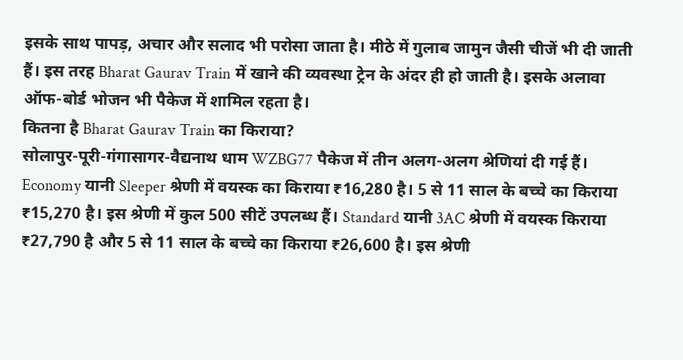इसके साथ पापड़, अचार और सलाद भी परोसा जाता है। मीठे में गुलाब जामुन जैसी चीजें भी दी जाती हैं। इस तरह Bharat Gaurav Train में खाने की व्यवस्था ट्रेन के अंदर ही हो जाती है। इसके अलावा ऑफ-बोर्ड भोजन भी पैकेज में शामिल रहता है।
कितना है Bharat Gaurav Train का किराया?
सोलापुर-पूरी-गंगासागर-वैद्यनाथ धाम WZBG77 पैकेज में तीन अलग-अलग श्रेणियां दी गई हैं। Economy यानी Sleeper श्रेणी में वयस्क का किराया ₹16,280 है। 5 से 11 साल के बच्चे का किराया ₹15,270 है। इस श्रेणी में कुल 500 सीटें उपलब्ध हैं। Standard यानी 3AC श्रेणी में वयस्क किराया ₹27,790 है और 5 से 11 साल के बच्चे का किराया ₹26,600 है। इस श्रेणी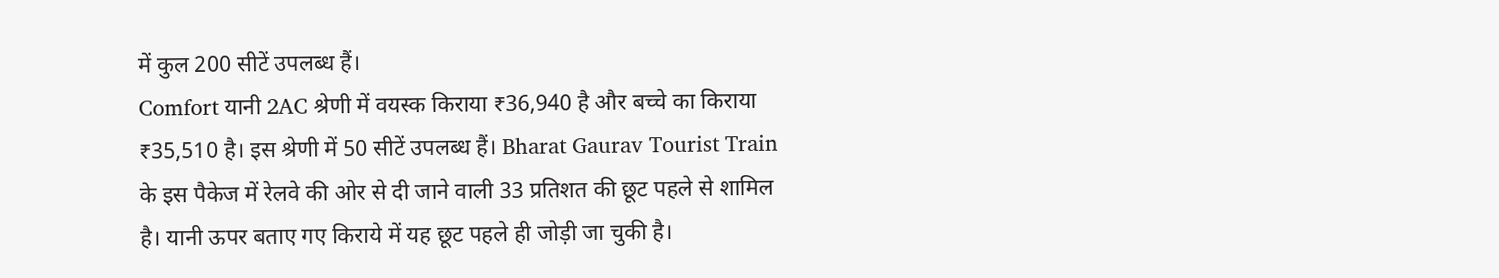में कुल 200 सीटें उपलब्ध हैं।
Comfort यानी 2AC श्रेणी में वयस्क किराया ₹36,940 है और बच्चे का किराया ₹35,510 है। इस श्रेणी में 50 सीटें उपलब्ध हैं। Bharat Gaurav Tourist Train के इस पैकेज में रेलवे की ओर से दी जाने वाली 33 प्रतिशत की छूट पहले से शामिल है। यानी ऊपर बताए गए किराये में यह छूट पहले ही जोड़ी जा चुकी है।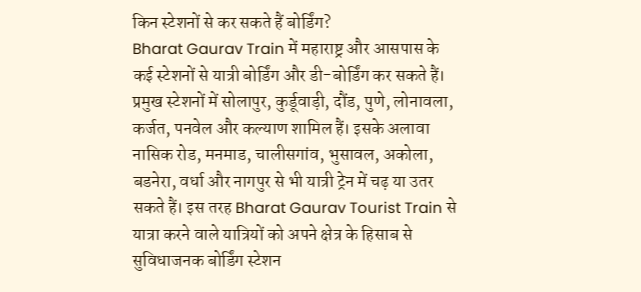किन स्टेशनों से कर सकते हैं बोर्डिंग?
Bharat Gaurav Train में महाराष्ट्र और आसपास के कई स्टेशनों से यात्री बोर्डिंग और डी-बोर्डिंग कर सकते हैं। प्रमुख स्टेशनों में सोलापुर, कुर्डूवाड़ी, दौंड, पुणे, लोनावला, कर्जत, पनवेल और कल्याण शामिल हैं। इसके अलावा नासिक रोड, मनमाड, चालीसगांव, भुसावल, अकोला, बडनेरा, वर्धा और नागपुर से भी यात्री ट्रेन में चढ़ या उतर सकते हैं। इस तरह Bharat Gaurav Tourist Train से यात्रा करने वाले यात्रियों को अपने क्षेत्र के हिसाब से सुविधाजनक बोर्डिंग स्टेशन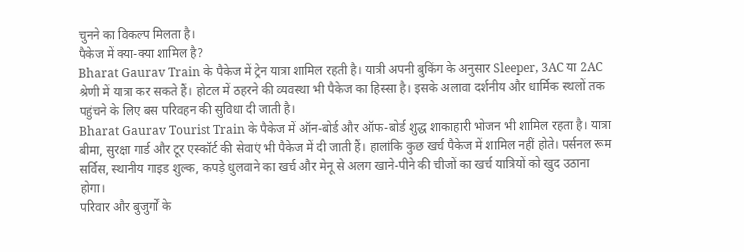चुनने का विकल्प मिलता है।
पैकेज में क्या-क्या शामिल है?
Bharat Gaurav Train के पैकेज में ट्रेन यात्रा शामिल रहती है। यात्री अपनी बुकिंग के अनुसार Sleeper, 3AC या 2AC श्रेणी में यात्रा कर सकते हैं। होटल में ठहरने की व्यवस्था भी पैकेज का हिस्सा है। इसके अलावा दर्शनीय और धार्मिक स्थलों तक पहुंचने के लिए बस परिवहन की सुविधा दी जाती है।
Bharat Gaurav Tourist Train के पैकेज में ऑन-बोर्ड और ऑफ-बोर्ड शुद्ध शाकाहारी भोजन भी शामिल रहता है। यात्रा बीमा, सुरक्षा गार्ड और टूर एस्कॉर्ट की सेवाएं भी पैकेज में दी जाती हैं। हालांकि कुछ खर्च पैकेज में शामिल नहीं होते। पर्सनल रूम सर्विस, स्थानीय गाइड शुल्क, कपड़े धुलवाने का खर्च और मेनू से अलग खाने-पीने की चीजों का खर्च यात्रियों को खुद उठाना होगा।
परिवार और बुजुर्गों के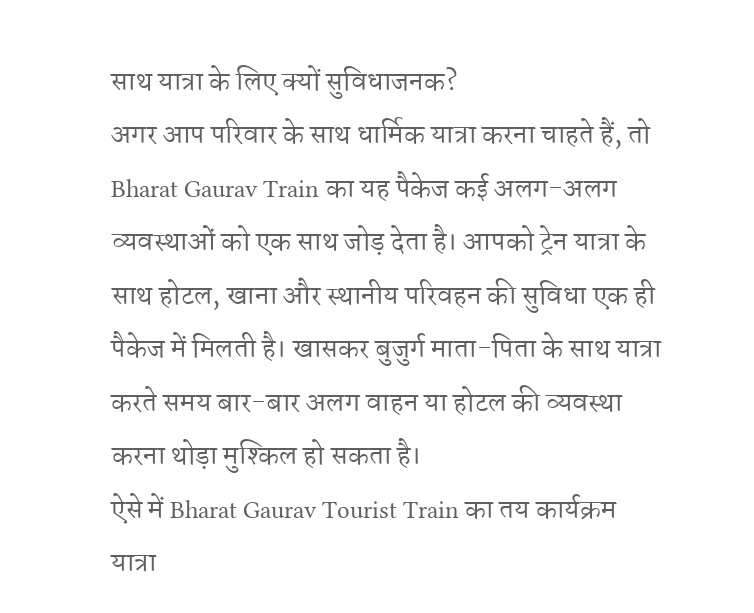साथ यात्रा के लिए क्यों सुविधाजनक?
अगर आप परिवार के साथ धार्मिक यात्रा करना चाहते हैं, तो Bharat Gaurav Train का यह पैकेज कई अलग-अलग व्यवस्थाओं को एक साथ जोड़ देता है। आपको ट्रेन यात्रा के साथ होटल, खाना और स्थानीय परिवहन की सुविधा एक ही पैकेज में मिलती है। खासकर बुजुर्ग माता-पिता के साथ यात्रा करते समय बार-बार अलग वाहन या होटल की व्यवस्था करना थोड़ा मुश्किल हो सकता है।
ऐसे में Bharat Gaurav Tourist Train का तय कार्यक्रम यात्रा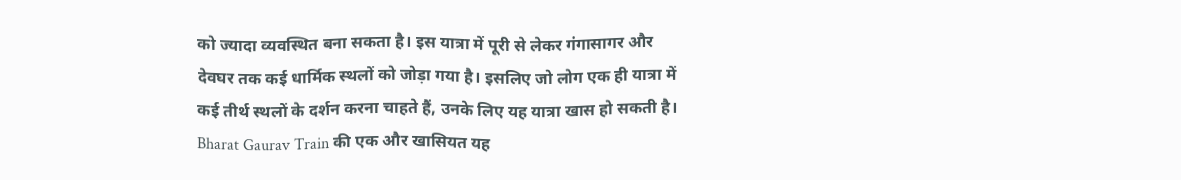को ज्यादा व्यवस्थित बना सकता है। इस यात्रा में पूरी से लेकर गंगासागर और देवघर तक कई धार्मिक स्थलों को जोड़ा गया है। इसलिए जो लोग एक ही यात्रा में कई तीर्थ स्थलों के दर्शन करना चाहते हैं, उनके लिए यह यात्रा खास हो सकती है।
Bharat Gaurav Train की एक और खासियत यह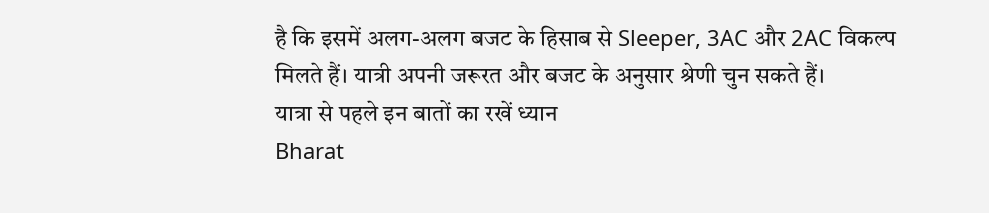है कि इसमें अलग-अलग बजट के हिसाब से Sleeper, 3AC और 2AC विकल्प मिलते हैं। यात्री अपनी जरूरत और बजट के अनुसार श्रेणी चुन सकते हैं।
यात्रा से पहले इन बातों का रखें ध्यान
Bharat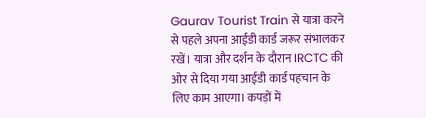Gaurav Tourist Train से यात्रा करने से पहले अपना आईडी कार्ड जरूर संभालकर रखें। यात्रा और दर्शन के दौरान IRCTC की ओर से दिया गया आईडी कार्ड पहचान के लिए काम आएगा। कपड़ों में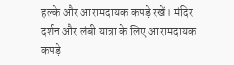हल्के और आरामदायक कपड़े रखें। मंदिर दर्शन और लंबी यात्रा के लिए आरामदायक कपड़े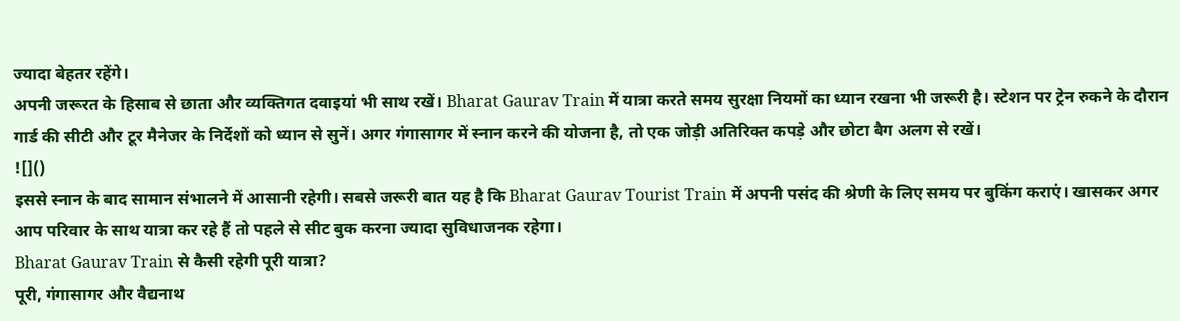ज्यादा बेहतर रहेंगे।
अपनी जरूरत के हिसाब से छाता और व्यक्तिगत दवाइयां भी साथ रखें। Bharat Gaurav Train में यात्रा करते समय सुरक्षा नियमों का ध्यान रखना भी जरूरी है। स्टेशन पर ट्रेन रुकने के दौरान गार्ड की सीटी और टूर मैनेजर के निर्देशों को ध्यान से सुनें। अगर गंगासागर में स्नान करने की योजना है, तो एक जोड़ी अतिरिक्त कपड़े और छोटा बैग अलग से रखें।
![]()
इससे स्नान के बाद सामान संभालने में आसानी रहेगी। सबसे जरूरी बात यह है कि Bharat Gaurav Tourist Train में अपनी पसंद की श्रेणी के लिए समय पर बुकिंग कराएं। खासकर अगर आप परिवार के साथ यात्रा कर रहे हैं तो पहले से सीट बुक करना ज्यादा सुविधाजनक रहेगा।
Bharat Gaurav Train से कैसी रहेगी पूरी यात्रा?
पूरी, गंगासागर और वैद्यनाथ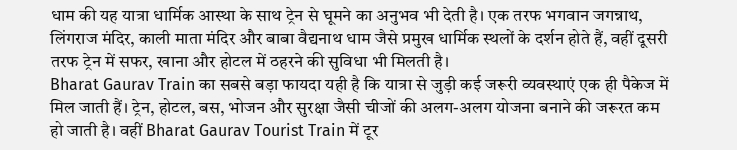धाम की यह यात्रा धार्मिक आस्था के साथ ट्रेन से घूमने का अनुभव भी देती है। एक तरफ भगवान जगन्नाथ, लिंगराज मंदिर, काली माता मंदिर और बाबा वैद्यनाथ धाम जैसे प्रमुख धार्मिक स्थलों के दर्शन होते हैं, वहीं दूसरी तरफ ट्रेन में सफर, खाना और होटल में ठहरने की सुविधा भी मिलती है।
Bharat Gaurav Train का सबसे बड़ा फायदा यही है कि यात्रा से जुड़ी कई जरूरी व्यवस्थाएं एक ही पैकेज में मिल जाती हैं। ट्रेन, होटल, बस, भोजन और सुरक्षा जैसी चीजों की अलग-अलग योजना बनाने की जरूरत कम हो जाती है। वहीं Bharat Gaurav Tourist Train में टूर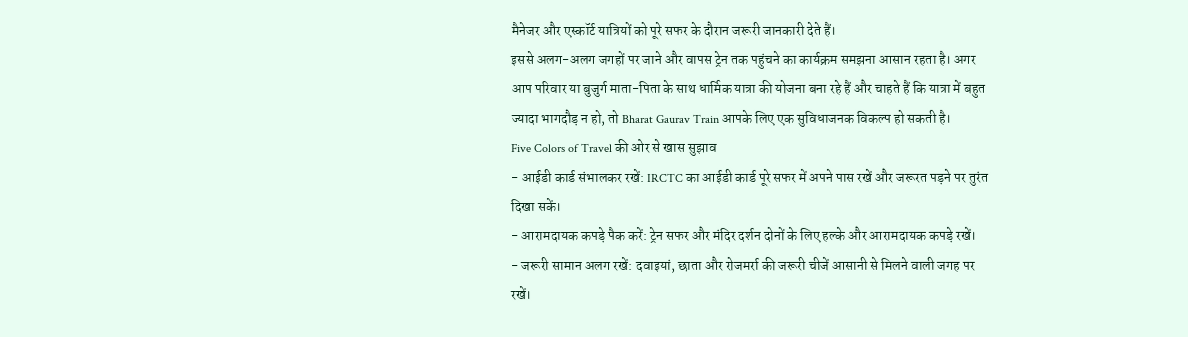मैनेजर और एस्कॉर्ट यात्रियों को पूरे सफर के दौरान जरूरी जानकारी देते हैं।
इससे अलग-अलग जगहों पर जाने और वापस ट्रेन तक पहुंचने का कार्यक्रम समझना आसान रहता है। अगर आप परिवार या बुजुर्ग माता-पिता के साथ धार्मिक यात्रा की योजना बना रहे हैं और चाहते हैं कि यात्रा में बहुत ज्यादा भागदौड़ न हो, तो Bharat Gaurav Train आपके लिए एक सुविधाजनक विकल्प हो सकती है।
Five Colors of Travel की ओर से खास सुझाव
- आईडी कार्ड संभालकर रखें: IRCTC का आईडी कार्ड पूरे सफर में अपने पास रखें और जरूरत पड़ने पर तुरंत दिखा सकें।
- आरामदायक कपड़े पैक करें: ट्रेन सफर और मंदिर दर्शन दोनों के लिए हल्के और आरामदायक कपड़े रखें।
- जरूरी सामान अलग रखें: दवाइयां, छाता और रोजमर्रा की जरूरी चीजें आसानी से मिलने वाली जगह पर रखें।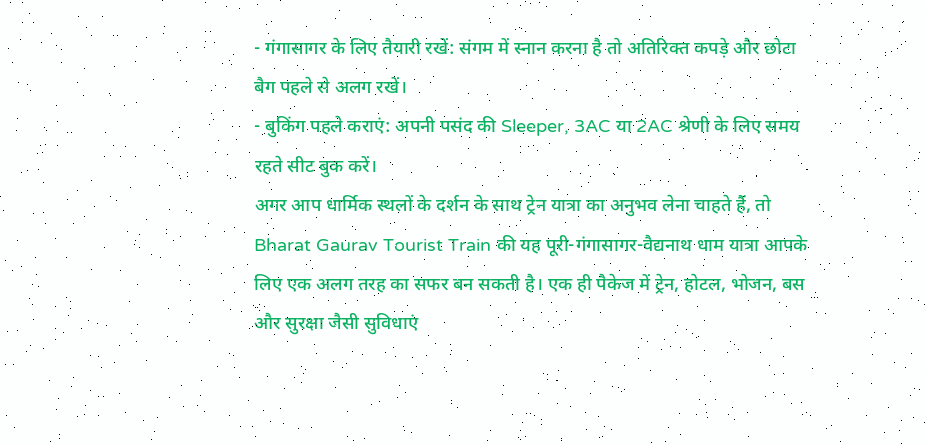- गंगासागर के लिए तैयारी रखें: संगम में स्नान करना है तो अतिरिक्त कपड़े और छोटा बैग पहले से अलग रखें।
- बुकिंग पहले कराएं: अपनी पसंद की Sleeper, 3AC या 2AC श्रेणी के लिए समय रहते सीट बुक करें।
अगर आप धार्मिक स्थलों के दर्शन के साथ ट्रेन यात्रा का अनुभव लेना चाहते हैं, तो Bharat Gaurav Tourist Train की यह पूरी-गंगासागर-वैद्यनाथ धाम यात्रा आपके लिए एक अलग तरह का सफर बन सकती है। एक ही पैकेज में ट्रेन, होटल, भोजन, बस और सुरक्षा जैसी सुविधाएं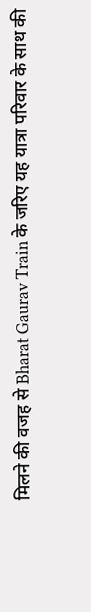मिलने की वजह से Bharat Gaurav Train के जरिए यह यात्रा परिवार के साथ की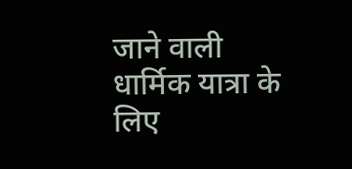जाने वाली धार्मिक यात्रा के लिए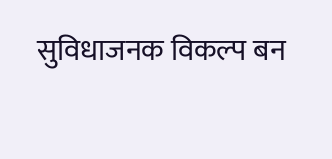सुविधाजनक विकल्प बन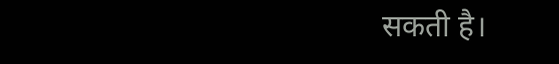सकती है।